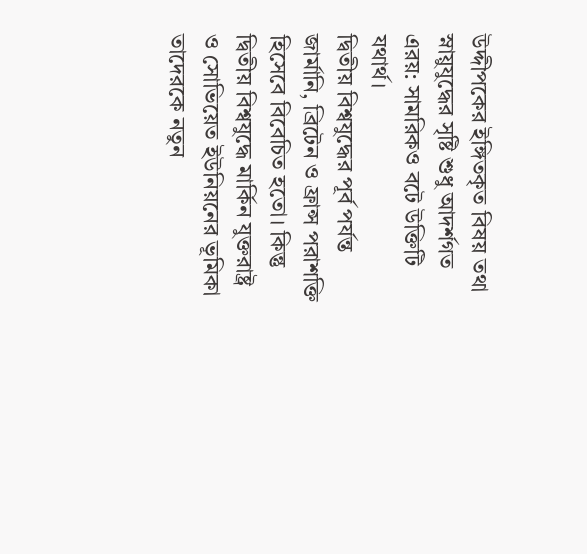উদ্দীপকের ইঙ্গিতকৃত বিষয় তথা স্নায়ুযুদ্ধের সৃষ্টি শুধু আদর্শগত এরয়: সামরিকও বটে উক্তিটি যথার্থ।
দ্বিতীয় বিশ্বযুদ্ধের পূর্ব পর্যন্ত জার্মানি, ব্রিটেন ও ফ্রান্স পরাশক্তি হিসেবে বিবেচিত হতো। কিন্তু দ্বিতীয় বিশ্বযুদ্ধে মার্কিন যুক্তরাষ্ট্র ও সোভিয়েত ইউনিয়নের ভূমিকা তাদেরকে নতুন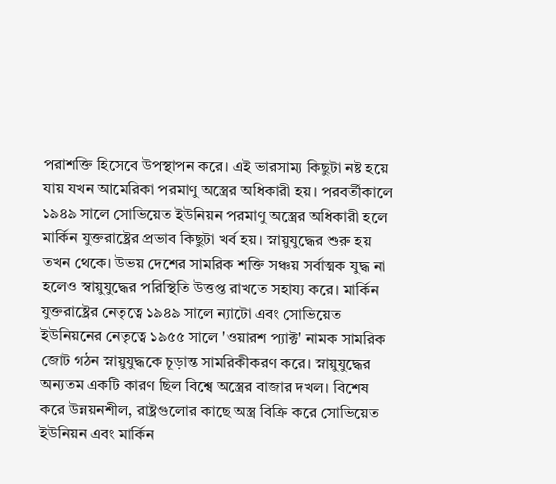পরাশক্তি হিসেবে উপস্থাপন করে। এই ভারসাম্য কিছুটা নষ্ট হয়ে যায় যখন আমেরিকা পরমাণু অস্ত্রের অধিকারী হয়। পরবর্তীকালে ১৯৪৯ সালে সোভিয়েত ইউনিয়ন পরমাণু অস্ত্রের অধিকারী হলে মার্কিন যুক্তরাষ্ট্রের প্রভাব কিছুটা খর্ব হয়। স্নায়ুযুদ্ধের শুরু হয় তখন থেকে। উভয় দেশের সামরিক শক্তি সঞ্চয় সর্বাত্মক যুদ্ধ না হলেও স্বায়ুযুদ্ধের পরিস্থিতি উত্তপ্ত রাখতে সহায্য করে। মার্কিন যুক্তরাষ্ট্রের নেতৃত্বে ১৯৪৯ সালে ন্যাটো এবং সোভিয়েত ইউনিয়নের নেতৃত্বে ১৯৫৫ সালে 'ওয়ারশ প্যাক্ট' নামক সামরিক জোট গঠন স্নায়ুযুদ্ধকে চূড়ান্ত সামরিকীকরণ করে। স্নায়ুযুদ্ধের অন্যতম একটি কারণ ছিল বিশ্বে অস্ত্রের বাজার দখল। বিশেষ করে উন্নয়নশীল, রাষ্ট্রগুলোর কাছে অস্ত্র বিক্রি করে সোভিয়েত ইউনিয়ন এবং মার্কিন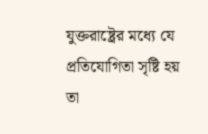যুক্তরাষ্ট্রের মধ্যে যে প্রতিযোগিতা সৃষ্টি হয় তা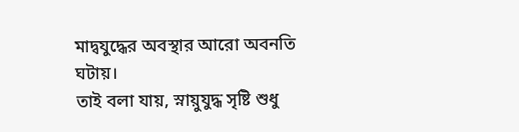মাদ্বযুদ্ধের অবস্থার আরো অবনতি ঘটায়।
তাই বলা যায়, স্নায়ুযুদ্ধ সৃষ্টি শুধু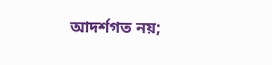আদর্শগত নয়;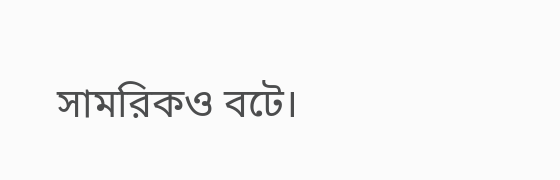সামরিকও বটে।